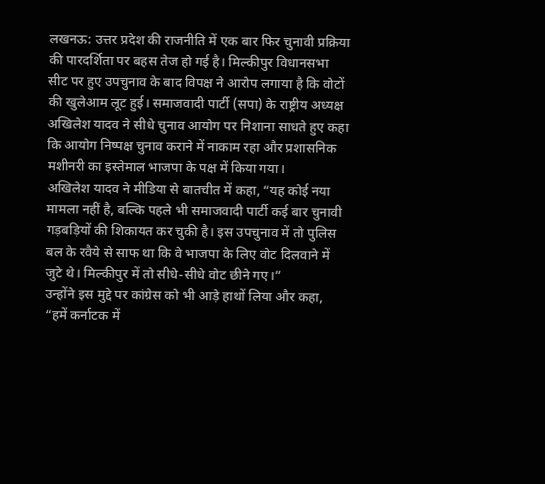लखनऊ: उत्तर प्रदेश की राजनीति में एक बार फिर चुनावी प्रक्रिया की पारदर्शिता पर बहस तेज हो गई है। मिल्कीपुर विधानसभा सीट पर हुए उपचुनाव के बाद विपक्ष ने आरोप लगाया है कि वोटों की खुलेआम लूट हुई। समाजवादी पार्टी (सपा) के राष्ट्रीय अध्यक्ष अखिलेश यादव ने सीधे चुनाव आयोग पर निशाना साधते हुए कहा कि आयोग निष्पक्ष चुनाव कराने में नाकाम रहा और प्रशासनिक मशीनरी का इस्तेमाल भाजपा के पक्ष में किया गया।
अखिलेश यादव ने मीडिया से बातचीत में कहा, “यह कोई नया मामला नहीं है, बल्कि पहले भी समाजवादी पार्टी कई बार चुनावी गड़बड़ियों की शिकायत कर चुकी है। इस उपचुनाव में तो पुलिस बल के रवैये से साफ था कि वे भाजपा के लिए वोट दिलवाने में जुटे थे। मिल्कीपुर में तो सीधे-सीधे वोट छीने गए।”
उन्होंने इस मुद्दे पर कांग्रेस को भी आड़े हाथों लिया और कहा, “हमें कर्नाटक में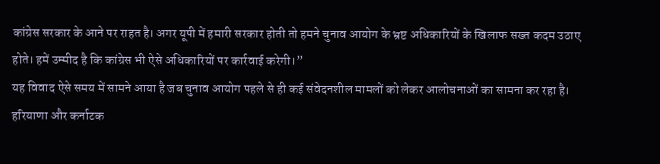कांग्रेस सरकार के आने पर राहत है। अगर यूपी में हमारी सरकार होती तो हमने चुनाव आयोग के भ्रष्ट अधिकारियों के खिलाफ सख्त कदम उठाए होते। हमें उम्मीद है कि कांग्रेस भी ऐसे अधिकारियों पर कार्रवाई करेगी।”
यह विवाद ऐसे समय में सामने आया है जब चुनाव आयोग पहले से ही कई संवेदनशील मामलों को लेकर आलोचनाओं का सामना कर रहा है। हरियाणा और कर्नाटक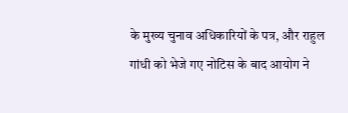के मुख्य चुनाव अधिकारियों के पत्र, और राहुल गांधी को भेजे गए नोटिस के बाद आयोग ने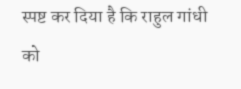स्पष्ट कर दिया है कि राहुल गांधी को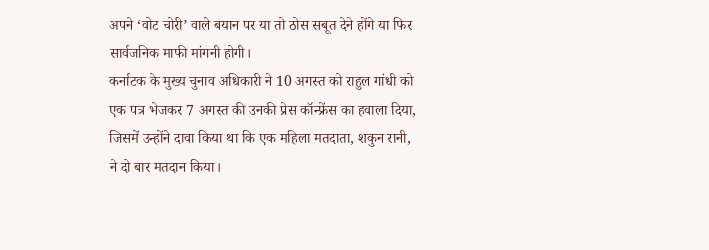अपने ‘वोट चोरी’ वाले बयान पर या तो ठोस सबूत देने होंगे या फिर सार्वजनिक माफी मांगनी होगी।
कर्नाटक के मुख्य चुनाव अधिकारी ने 10 अगस्त को राहुल गांधी को एक पत्र भेजकर 7 अगस्त की उनकी प्रेस कॉन्फ्रेंस का हवाला दिया, जिसमें उन्होंने दावा किया था कि एक महिला मतदाता, शकुन रानी, ने दो बार मतदान किया।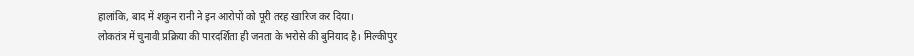हालांकि, बाद में शकुन रानी ने इन आरोपों को पूरी तरह खारिज कर दिया।
लोकतंत्र में चुनावी प्रक्रिया की पारदर्शिता ही जनता के भरोसे की बुनियाद है। मिल्कीपुर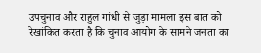उपचुनाव और राहुल गांधी से जुड़ा मामला इस बात को रेखांकित करता है कि चुनाव आयोग के सामने जनता का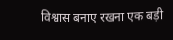विश्वास बनाए रखना एक बड़ी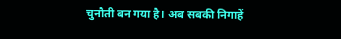चुनौती बन गया है। अब सबकी निगाहें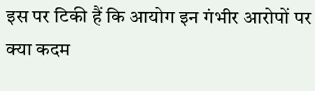इस पर टिकी हैं कि आयोग इन गंभीर आरोपों पर क्या कदम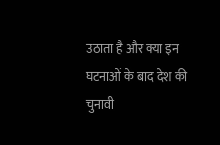उठाता है और क्या इन घटनाओं के बाद देश की चुनावी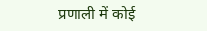प्रणाली में कोई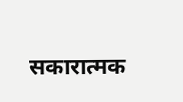सकारात्मक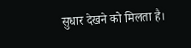सुधार देखने को मिलता है।